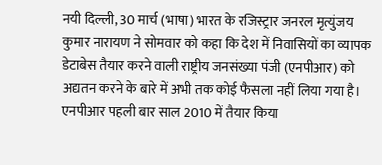नयी दिल्ली, 30 मार्च (भाषा) भारत के रजिस्ट्रार जनरल मृत्युंजय कुमार नारायण ने सोमवार को कहा कि देश में निवासियों का व्यापक डेटाबेस तैयार करने वाली राष्ट्रीय जनसंख्या पंजी (एनपीआर) को अद्यतन करने के बारे में अभी तक कोई फैसला नहीं लिया गया है।
एनपीआर पहली बार साल 2010 में तैयार किया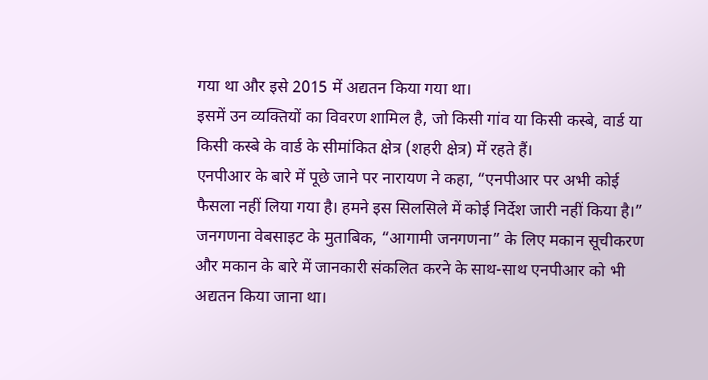गया था और इसे 2015 में अद्यतन किया गया था।
इसमें उन व्यक्तियों का विवरण शामिल है, जो किसी गांव या किसी कस्बे, वार्ड या किसी कस्बे के वार्ड के सीमांकित क्षेत्र (शहरी क्षेत्र) में रहते हैं।
एनपीआर के बारे में पूछे जाने पर नारायण ने कहा, “एनपीआर पर अभी कोई फैसला नहीं लिया गया है। हमने इस सिलसिले में कोई निर्देश जारी नहीं किया है।”
जनगणना वेबसाइट के मुताबिक, “आगामी जनगणना” के लिए मकान सूचीकरण और मकान के बारे में जानकारी संकलित करने के साथ-साथ एनपीआर को भी अद्यतन किया जाना था।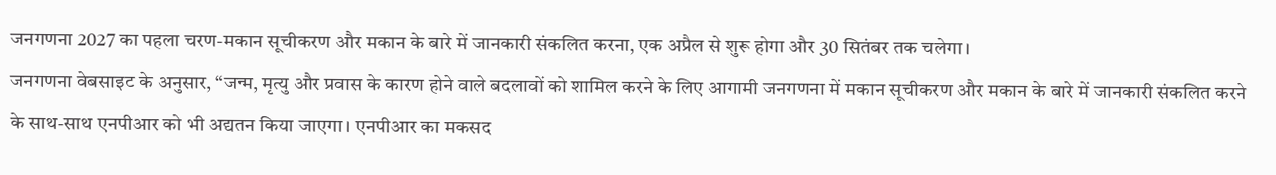जनगणना 2027 का पहला चरण-मकान सूचीकरण और मकान के बारे में जानकारी संकलित करना, एक अप्रैल से शुरू होगा और 30 सितंबर तक चलेगा।
जनगणना वेबसाइट के अनुसार, “जन्म, मृत्यु और प्रवास के कारण होने वाले बदलावों को शामिल करने के लिए आगामी जनगणना में मकान सूचीकरण और मकान के बारे में जानकारी संकलित करने के साथ-साथ एनपीआर को भी अद्यतन किया जाएगा। एनपीआर का मकसद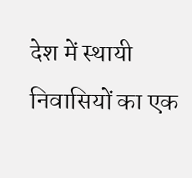देश में स्थायी निवासियों का एक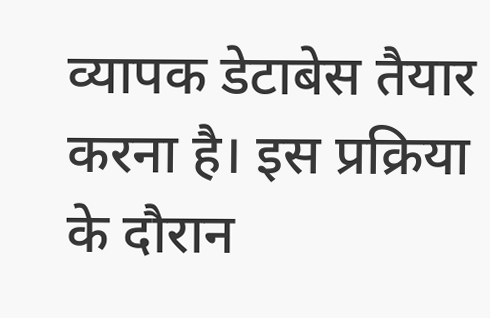व्यापक डेटाबेस तैयार करना है। इस प्रक्रिया के दौरान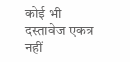कोई भी दस्तावेज एकत्र नहीं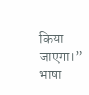किया जाएगा।”
भाषा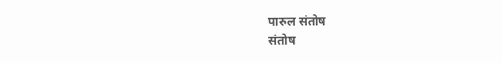पारुल संतोष
संतोष